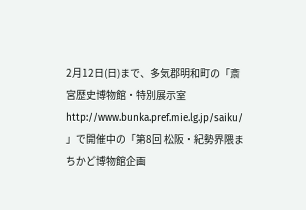2月12日(日)まで、多気郡明和町の「斎宮歴史博物館・特別展示室 http://www.bunka.pref.mie.lg.jp/saiku/
」で開催中の「第8回 松阪・紀勢界隈まちかど博物館企画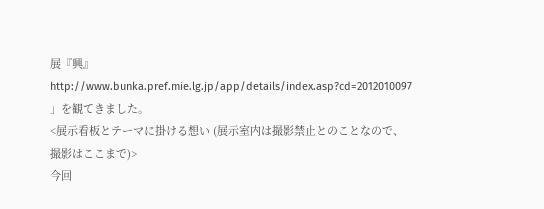展『興』 http://www.bunka.pref.mie.lg.jp/app/details/index.asp?cd=2012010097
」を観てきました。
<展示看板とテーマに掛ける想い (展示室内は撮影禁止とのことなので、撮影はここまで)>
今回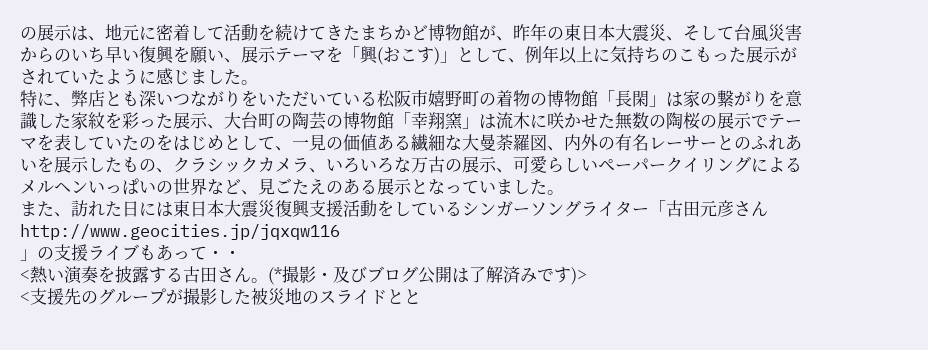の展示は、地元に密着して活動を続けてきたまちかど博物館が、昨年の東日本大震災、そして台風災害からのいち早い復興を願い、展示テーマを「興(おこす)」として、例年以上に気持ちのこもった展示がされていたように感じました。
特に、弊店とも深いつながりをいただいている松阪市嬉野町の着物の博物館「長閑」は家の繋がりを意識した家紋を彩った展示、大台町の陶芸の博物館「幸翔窯」は流木に咲かせた無数の陶桜の展示でテーマを表していたのをはじめとして、一見の価値ある繊細な大曼荼羅図、内外の有名レーサーとのふれあいを展示したもの、クラシックカメラ、いろいろな万古の展示、可愛らしいペーパークイリングによるメルヘンいっぱいの世界など、見ごたえのある展示となっていました。
また、訪れた日には東日本大震災復興支援活動をしているシンガーソングライター「古田元彦さん http://www.geocities.jp/jqxqw116
」の支援ライブもあって・・
<熱い演奏を披露する古田さん。(*撮影・及びブログ公開は了解済みです)>
<支援先のグループが撮影した被災地のスライドとと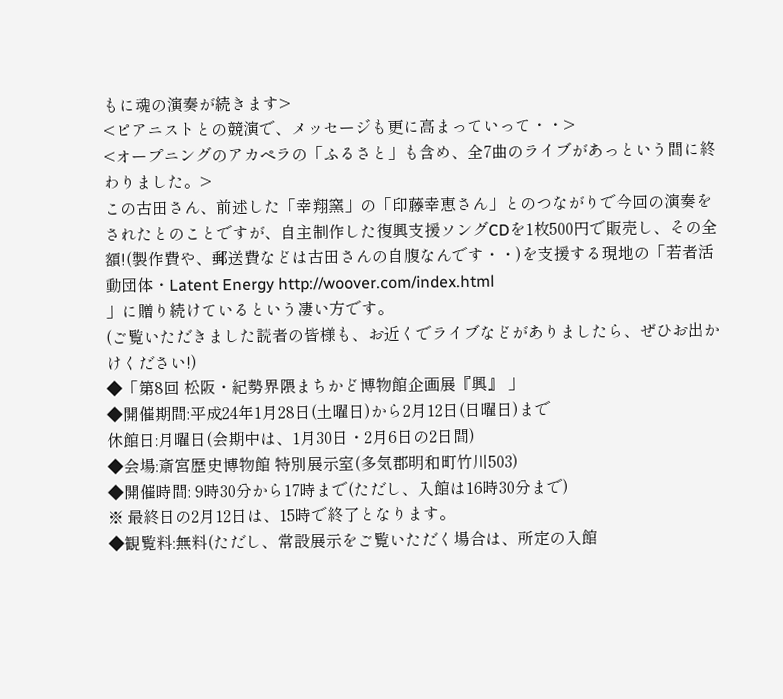もに魂の演奏が続きます>
<ピアニストとの競演で、メッセージも更に高まっていって・・>
<オープニングのアカペラの「ふるさと」も含め、全7曲のライブがあっという間に終わりました。>
この古田さん、前述した「幸翔窯」の「印藤幸恵さん」とのつながりで今回の演奏をされたとのことですが、自主制作した復興支援ソングCDを1枚500円で販売し、その全額!(製作費や、郵送費などは古田さんの自腹なんです・・)を支援する現地の「若者活動団体・Latent Energy http://woover.com/index.html
」に贈り続けているという凄い方です。
(ご覧いただきました読者の皆様も、お近くでライブなどがありましたら、ぜひお出かけください!)
◆「第8回 松阪・紀勢界隈まちかど博物館企画展『興』 」
◆開催期間:平成24年1月28日(土曜日)から2月12日(日曜日)まで
休館日:月曜日(会期中は、1月30日・2月6日の2日間)
◆会場:斎宮歴史博物館 特別展示室(多気郡明和町竹川503)
◆開催時間: 9時30分から17時まで(ただし、入館は16時30分まで)
※ 最終日の2月12日は、15時で終了となります。
◆観覧料:無料(ただし、常設展示をご覧いただく場合は、所定の入館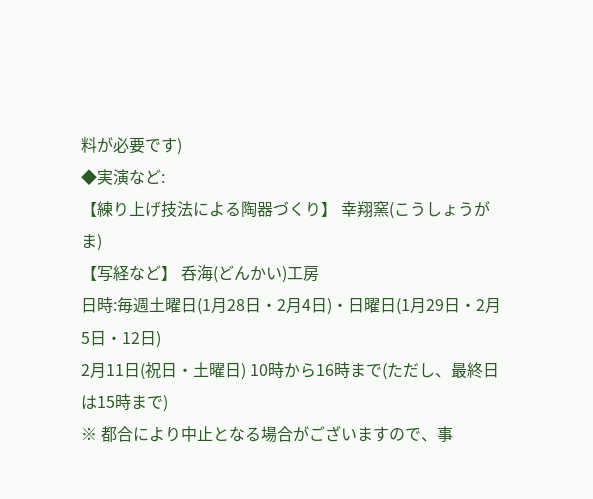料が必要です)
◆実演など:
【練り上げ技法による陶器づくり】 幸翔窯(こうしょうがま)
【写経など】 呑海(どんかい)工房
日時:毎週土曜日(1月28日・2月4日)・日曜日(1月29日・2月5日・12日)
2月11日(祝日・土曜日) 10時から16時まで(ただし、最終日は15時まで)
※ 都合により中止となる場合がございますので、事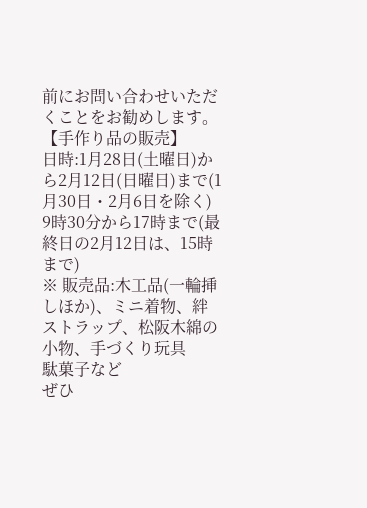前にお問い合わせいただくことをお勧めします。
【手作り品の販売】
日時:1月28日(土曜日)から2月12日(日曜日)まで(1月30日・2月6日を除く)
9時30分から17時まで(最終日の2月12日は、15時まで)
※ 販売品:木工品(一輪挿しほか)、ミニ着物、絆ストラップ、松阪木綿の小物、手づくり玩具
駄菓子など
ぜひ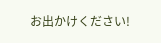お出かけください!